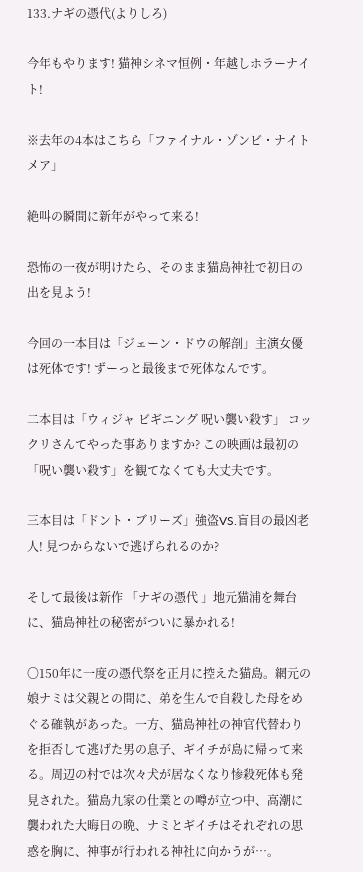133.ナギの憑代(よりしろ)

今年もやります! 猫神シネマ恒例・年越しホラーナイト!

※去年の4本はこちら「ファイナル・ゾンビ・ナイトメア」

絶叫の瞬間に新年がやって来る!

恐怖の一夜が明けたら、そのまま猫島神社で初日の出を見よう!

今回の一本目は「ジェーン・ドウの解剖」主演女優は死体です! ずーっと最後まで死体なんです。

二本目は「ウィジャ ビギニング 呪い襲い殺す」 コックリさんてやった事ありますか? この映画は最初の「呪い襲い殺す」を観てなくても大丈夫です。

三本目は「ドント・ブリーズ」強盗VS.盲目の最凶老人! 見つからないで逃げられるのか?

そして最後は新作 「ナギの憑代 」地元猫浦を舞台に、猫島神社の秘密がついに暴かれる!

〇150年に一度の憑代祭を正月に控えた猫島。網元の娘ナミは父親との間に、弟を生んで自殺した母をめぐる確執があった。一方、猫島神社の神官代替わりを拒否して逃げた男の息子、ギイチが島に帰って来る。周辺の村では次々犬が居なくなり惨殺死体も発見された。猫島九家の仕業との噂が立つ中、高潮に襲われた大晦日の晩、ナミとギイチはそれぞれの思惑を胸に、神事が行われる神社に向かうが⋯。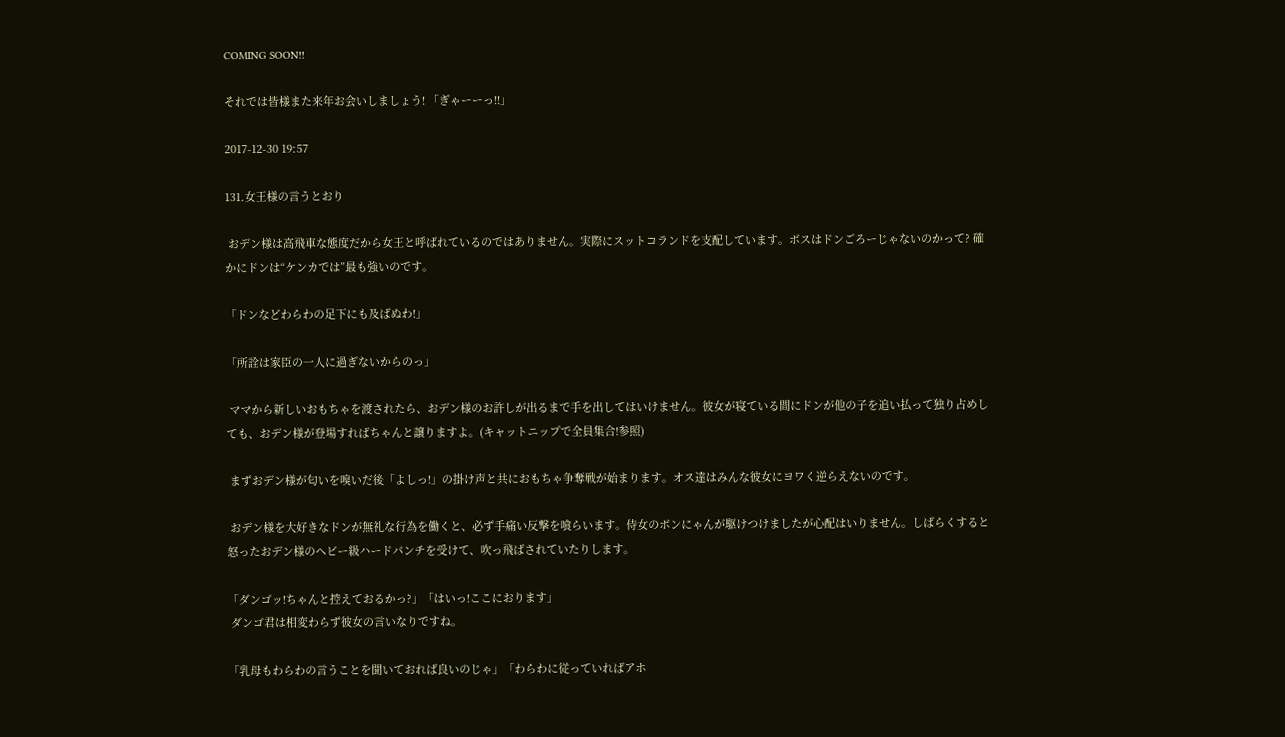COMING SOON!!

それでは皆様また来年お会いしましょう! 「ぎゃーーっ!!」

2017-12-30 19:57

131.女王様の言うとおり

 おデン様は高飛車な態度だから女王と呼ばれているのではありません。実際にスットコランドを支配しています。ボスはドンごろーじゃないのかって? 確かにドンは“ケンカでは”最も強いのです。

「ドンなどわらわの足下にも及ばぬわ!」

「所詮は家臣の一人に過ぎないからのっ」

 ママから新しいおもちゃを渡されたら、おデン様のお許しが出るまで手を出してはいけません。彼女が寝ている間にドンが他の子を追い払って独り占めしても、おデン様が登場すればちゃんと譲りますよ。(キャットニップで全員集合!参照)

 まずおデン様が匂いを嗅いだ後「よしっ!」の掛け声と共におもちゃ争奪戦が始まります。オス達はみんな彼女にヨワく逆らえないのです。

 おデン様を大好きなドンが無礼な行為を働くと、必ず手痛い反撃を喰らいます。侍女のボンにゃんが駆けつけましたが心配はいりません。しばらくすると怒ったおデン様のヘビー級ハードパンチを受けて、吹っ飛ばされていたりします。

「ダンゴッ!ちゃんと控えておるかっ?」「はいっ!ここにおります」
 ダンゴ君は相変わらず彼女の言いなりですね。

「乳母もわらわの言うことを聞いておれば良いのじゃ」「わらわに従っていればアホ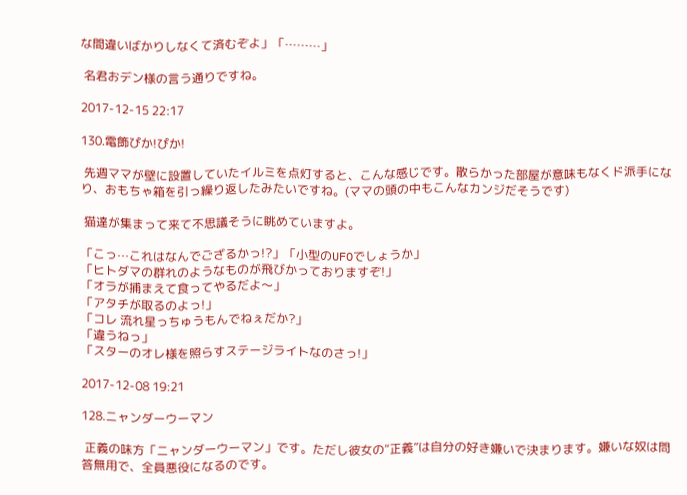な間違いばかりしなくて済むぞよ」「⋯⋯⋯」

 名君おデン様の言う通りですね。

2017-12-15 22:17

130.電飾ぴか!ぴか!

 先週ママが壁に設置していたイルミを点灯すると、こんな感じです。散らかった部屋が意味もなくド派手になり、おもちゃ箱を引っ繰り返したみたいですね。(ママの頭の中もこんなカンジだそうです)

 猫達が集まって来て不思議そうに眺めていますよ。

「こっ⋯これはなんでござるかっ!?」「小型のUFOでしょうか」
「ヒトダマの群れのようなものが飛びかっておりますぞ!」
「オラが捕まえて食ってやるだよ〜」
「アタチが取るのよっ!」
「コレ 流れ星っちゅうもんでねぇだか?」
「違うねっ」
「スターのオレ様を照らすステージライトなのさっ!」

2017-12-08 19:21

128.ニャンダーウーマン

 正義の味方「ニャンダーウーマン」です。ただし彼女の“正義”は自分の好き嫌いで決まります。嫌いな奴は問答無用で、全員悪役になるのです。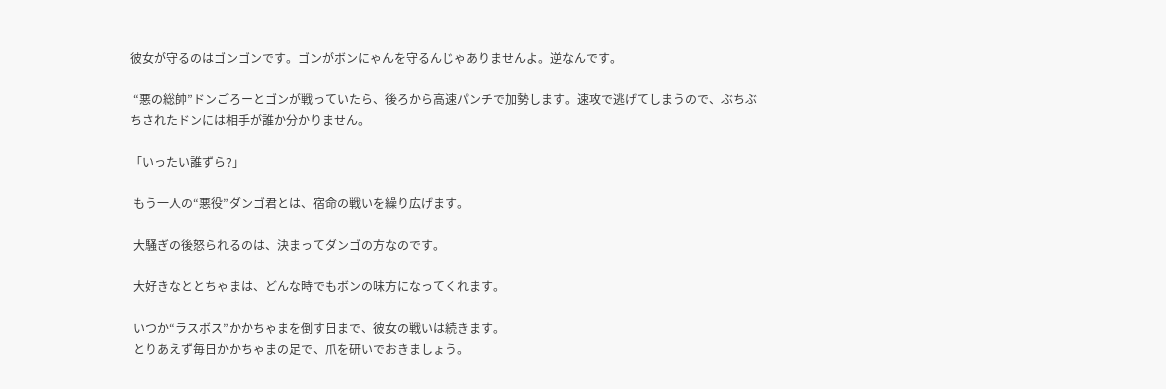彼女が守るのはゴンゴンです。ゴンがボンにゃんを守るんじゃありませんよ。逆なんです。

 “悪の総帥”ドンごろーとゴンが戦っていたら、後ろから高速パンチで加勢します。速攻で逃げてしまうので、ぶちぶちされたドンには相手が誰か分かりません。

「いったい誰ずら?」

 もう一人の“悪役”ダンゴ君とは、宿命の戦いを繰り広げます。

 大騒ぎの後怒られるのは、決まってダンゴの方なのです。

 大好きなととちゃまは、どんな時でもボンの味方になってくれます。

 いつか“ラスボス”かかちゃまを倒す日まで、彼女の戦いは続きます。
 とりあえず毎日かかちゃまの足で、爪を研いでおきましょう。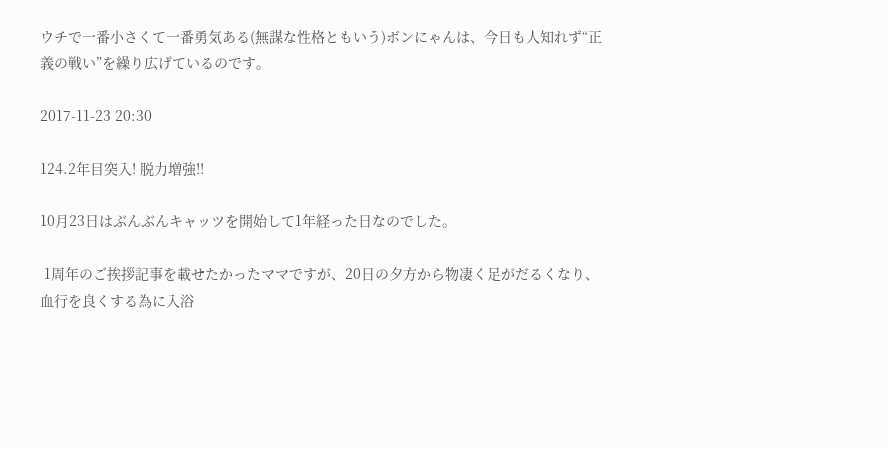ウチで一番小さくて一番勇気ある(無謀な性格ともいう)ボンにゃんは、今日も人知れず“正義の戦い”を繰り広げているのです。

2017-11-23 20:30

124.2年目突入! 脱力増強!!

10月23日はぶんぶんキャッツを開始して1年経った日なのでした。

 1周年のご挨拶記事を載せたかったママですが、20日の夕方から物凄く足がだるくなり、血行を良くする為に入浴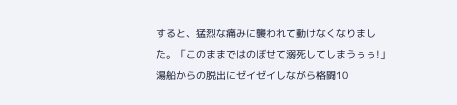すると、猛烈な痛みに襲われて動けなくなりました。「このままではのぼせて溺死してしまうぅぅ!」湯船からの脱出にゼイゼイしながら格闘10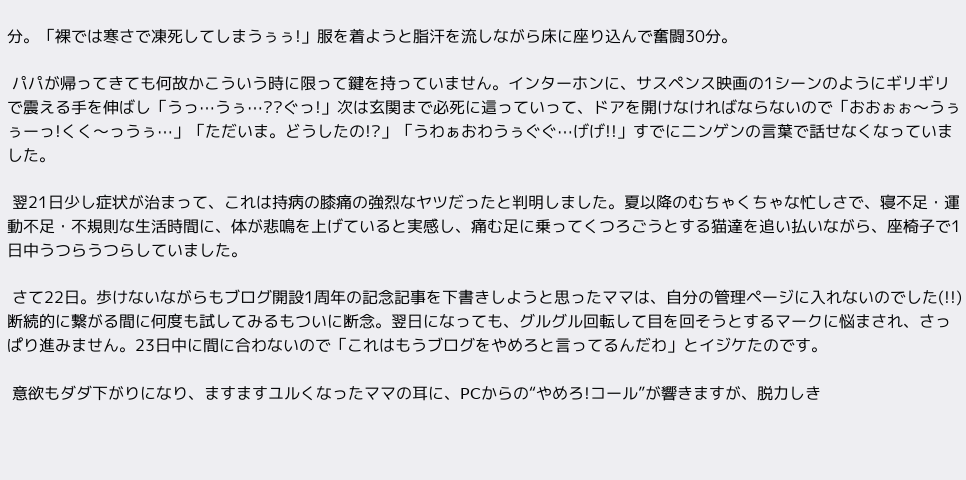分。「裸では寒さで凍死してしまうぅぅ!」服を着ようと脂汗を流しながら床に座り込んで奮闘30分。

 パパが帰ってきても何故かこういう時に限って鍵を持っていません。インターホンに、サスペンス映画の1シーンのようにギリギリで震える手を伸ばし「うっ⋯うぅ⋯??ぐっ!」次は玄関まで必死に這っていって、ドアを開けなければならないので「おおぉぉ〜うぅぅーっ!くく〜っうぅ⋯」「ただいま。どうしたの!?」「うわぁおわうぅぐぐ⋯げげ!!」すでにニンゲンの言葉で話せなくなっていました。

 翌21日少し症状が治まって、これは持病の膝痛の強烈なヤツだったと判明しました。夏以降のむちゃくちゃな忙しさで、寝不足・運動不足・不規則な生活時間に、体が悲鳴を上げていると実感し、痛む足に乗ってくつろごうとする猫達を追い払いながら、座椅子で1日中うつらうつらしていました。

 さて22日。歩けないながらもブログ開設1周年の記念記事を下書きしようと思ったママは、自分の管理ページに入れないのでした(!!) 断続的に繋がる間に何度も試してみるもついに断念。翌日になっても、グルグル回転して目を回そうとするマークに悩まされ、さっぱり進みません。23日中に間に合わないので「これはもうブログをやめろと言ってるんだわ」とイジケたのです。

 意欲もダダ下がりになり、ますますユルくなったママの耳に、PCからの“やめろ!コール”が響きますが、脱力しき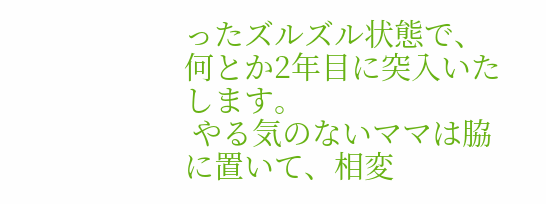ったズルズル状態で、何とか2年目に突入いたします。
 やる気のないママは脇に置いて、相変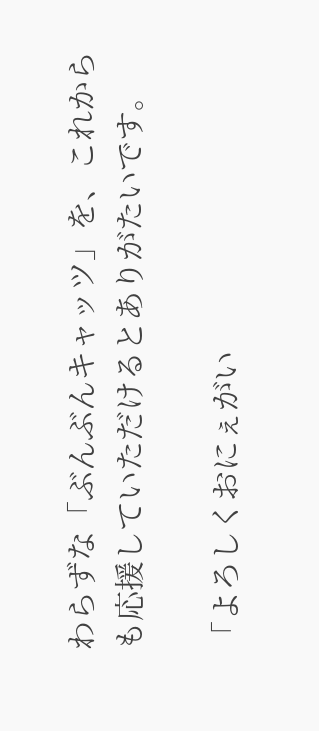わらずな「ぶんぶんキャッツ」を、これからも応援していただけるとありがたいです。

「よろしくおにぇがい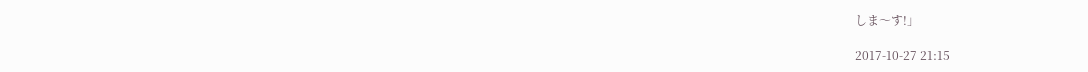しま〜す!」

2017-10-27 21:15